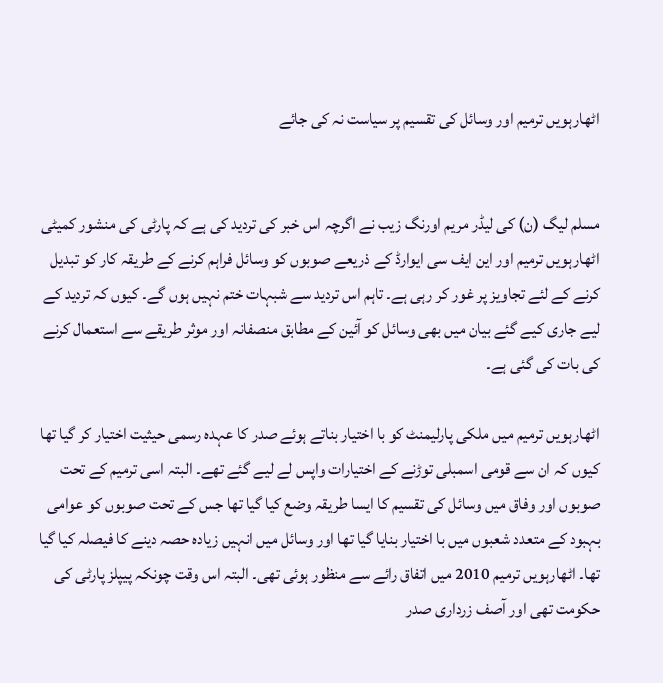اٹھارہویں ترمیم اور وسائل کی تقسیم پر سیاست نہ کی جائے


مسلم لیگ (ن) کی لیڈر مریم اورنگ زیب نے اگرچہ اس خبر کی تردید کی ہے کہ پارٹی کی منشور کمیٹی اٹھارہویں ترمیم اور این ایف سی ایوارڈ کے ذریعے صوبوں کو وسائل فراہم کرنے کے طریقہ کار کو تبدیل کرنے کے لئے تجاویز پر غور کر رہی ہے۔ تاہم اس تردید سے شبہات ختم نہیں ہوں گے۔ کیوں کہ تردید کے لیے جاری کیے گئے بیان میں بھی وسائل کو آئین کے مطابق منصفانہ اور موثر طریقے سے استعمال کرنے کی بات کی گئی ہے۔

اٹھارہویں ترمیم میں ملکی پارلیمنٹ کو با اختیار بناتے ہوئے صدر کا عہدہ رسمی حیثیت اختیار کر گیا تھا کیوں کہ ان سے قومی اسمبلی توڑنے کے اختیارات واپس لے لیے گئے تھے۔ البتہ اسی ترمیم کے تحت صوبوں اور وفاق میں وسائل کی تقسیم کا ایسا طریقہ وضع کیا گیا تھا جس کے تحت صوبوں کو عوامی بہبود کے متعدد شعبوں میں با اختیار بنایا گیا تھا اور وسائل میں انہیں زیادہ حصہ دینے کا فیصلہ کیا گیا تھا۔ اٹھارہویں ترمیم 2010 میں اتفاق رائے سے منظور ہوئی تھی۔ البتہ اس وقت چونکہ پیپلز پارٹی کی حکومت تھی اور آصف زرداری صدر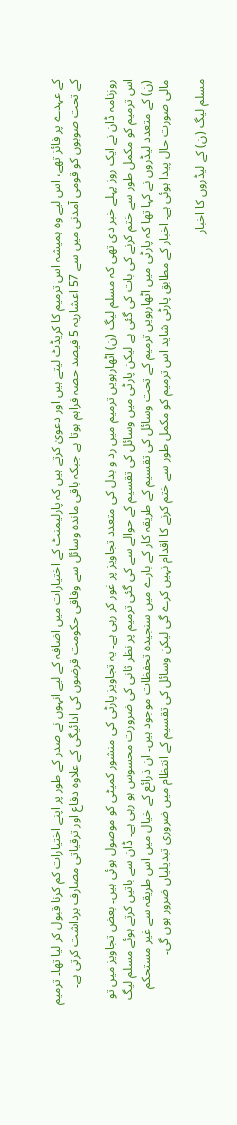کے عہدے پر فائز تھے، اس لیے وہ ہمیشہ اس ترمیم کا کریڈٹ لیتے ہیں اور دعویٰ کرتے ہیں کہ پارلیمنٹ کے اختیارات میں اضافہ کے لیے انہوں نے صدر کے طور پر اپنے اختیارات کم کرنا قبول کر لیا تھا۔ ترمیم کے تحت صوبوں کو قومی آمدنی میں سے 57 اعشاریہ 5 فیصد حصہ فراہم ہوتا ہے جبکہ باقی ماندہ وسائل سے وفاقی حکومت قرضوں کی ادائیگی کے علاوہ دفاع اور ترقیاتی مصارف برداشت کرتی ہے۔

روزنامہ ڈان نے ایک روز پہلے خبر دی تھی کہ مسلم لیگ (ن) اٹھارہویں ترمیم میں رد و بدل کی متعدد تجاویز پر غور کر رہی ہے۔ یہ تجاویز پارٹی کی منشور کمیٹی کو موصول ہوئی ہیں۔ بعض تجاویز میں تو اس ترمیم کو مکمل طور سے ختم کرنے کی بات کی گئی ہے لیکن پارٹی میں وسائل کی تقسیم کے حوالے سے کی گئی ترمیم پر نظر ثانی کی ضرورت محسوس ہو رہی ہے۔ ڈان سے باتیں کرتے ہوئے مسلم لیگ (ن) کے متعدد لیڈروں نے کہا تھا کہ پارٹی میں اٹھارہویں ترمیم کے تحت وسائل کی تقسیم کے طریقہ کار کے بارے میں سنجیدہ تحفظات موجود ہیں۔ ان ذرائع کے خیال میں اس طریقہ سے غیر مستحکم مالی صورت حال پیدا ہوئی ہے۔ اخبار کے مطابق پارٹی شاید اس ترمیم کو مکمل طور سے ختم کرنے کا اقدام نہیں کرے گی لیکن وسائل کی تقسیم کے انتظام میں ضروری تبدیلیاں ضرور ہوں گی۔

مسلم لیگ (ن) کے لیڈروں کا اخبار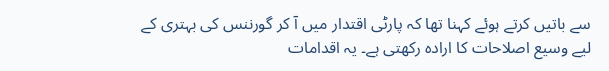سے باتیں کرتے ہوئے کہنا تھا کہ پارٹی اقتدار میں آ کر گورننس کی بہتری کے لیے وسیع اصلاحات کا ارادہ رکھتی ہے۔ یہ اقدامات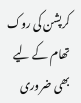کرپشن کی روک تھام کے لیے بھی ضروری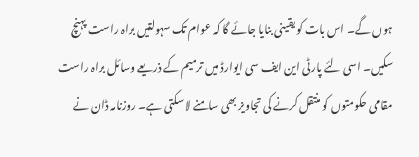ہوں گے۔ اس بات کو یقینی بنایا جائے گا کہ عوام تک سہولتیں براہ راست پہنچ سکیں۔ اسی لئے پارٹی این ایف سی ایوارڈ میں ترمیم کے ذریعے وسائل براہ راست مقامی حکومتوں کو منتقل کرنے کی تجاویز بھی سامنے لا سکتی ہے۔ روزنامہ ڈان نے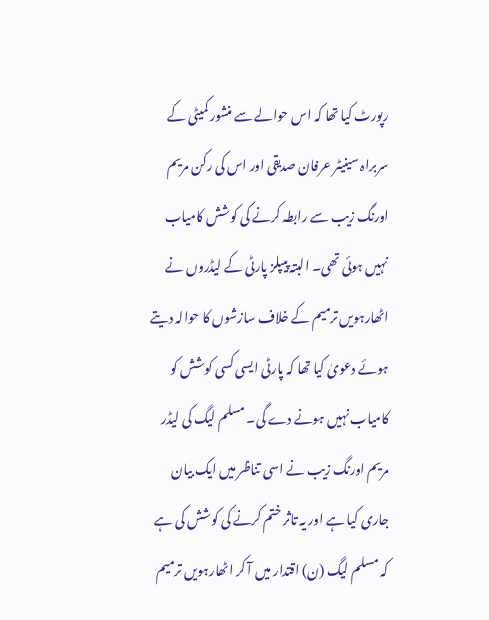رپورٹ کیا تھا کہ اس حوالے سے منشور کمیٹی کے سربراہ سینیٹر عرفان صدیقی اور اس کی رکن مریم اورنگ زیب سے رابطہ کرنے کی کوشش کامیاب نہیں ہوئی تھی۔ البتہ پیپلز پارٹی کے لیڈروں نے اٹھارہویں ترمیم کے خلاف سازشوں کا حوالہ دیتے ہوئے دعویٰ کیا تھا کہ پارٹی ایسی کسی کوشش کو کامیاب نہیں ہونے دے گی۔ مسلم لیگ کی لیڈر مریم اورنگ زیب نے اسی تناظر میں ایک بیان جاری کیا ہے اور یہ تاثر ختم کرنے کی کوشش کی ہے کہ مسلم لیگ (ن) اقتدار میں آ کر اٹھارہویں ترمیم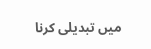میں تبدیلی کرنا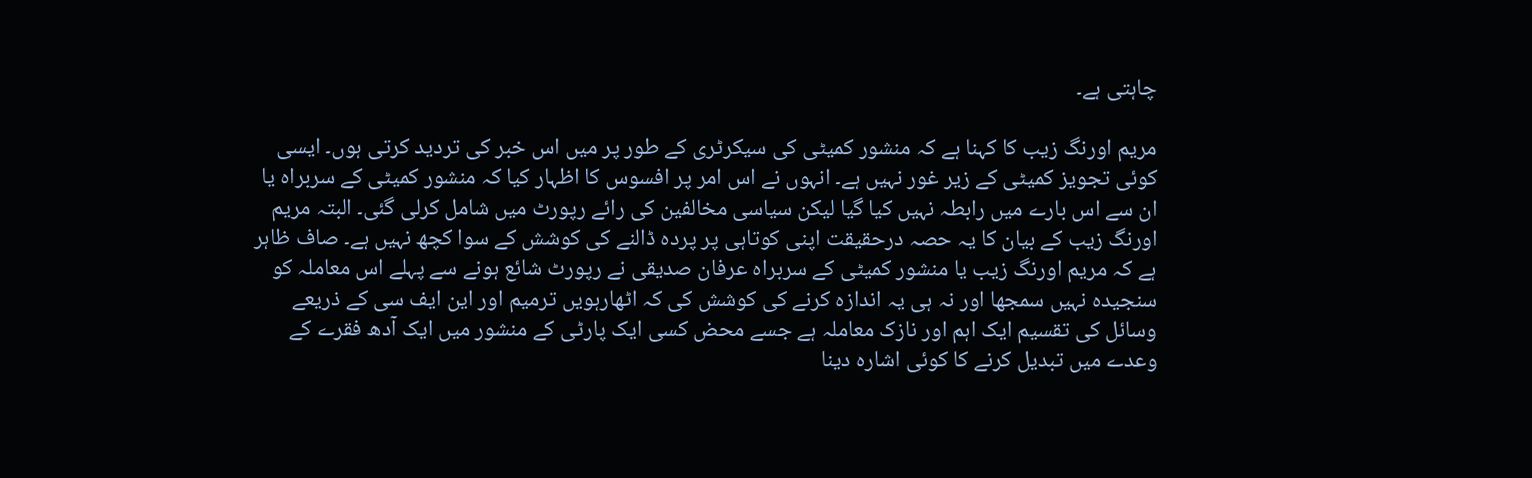چاہتی ہے۔

مریم اورنگ زیب کا کہنا ہے کہ منشور کمیٹی کی سیکرٹری کے طور پر میں اس خبر کی تردید کرتی ہوں۔ ایسی کوئی تجویز کمیٹی کے زیر غور نہیں ہے۔ انہوں نے اس امر پر افسوس کا اظہار کیا کہ منشور کمیٹی کے سربراہ یا ان سے اس بارے میں رابطہ نہیں کیا گیا لیکن سیاسی مخالفین کی رائے رپورٹ میں شامل کرلی گئی۔ البتہ مریم اورنگ زیب کے بیان کا یہ حصہ درحقیقت اپنی کوتاہی پر پردہ ڈالنے کی کوشش کے سوا کچھ نہیں ہے۔ صاف ظاہر ہے کہ مریم اورنگ زیب یا منشور کمیٹی کے سربراہ عرفان صدیقی نے رپورٹ شائع ہونے سے پہلے اس معاملہ کو سنجیدہ نہیں سمجھا اور نہ ہی یہ اندازہ کرنے کی کوشش کی کہ اٹھارہویں ترمیم اور این ایف سی کے ذریعے وسائل کی تقسیم ایک اہم اور نازک معاملہ ہے جسے محض کسی ایک پارٹی کے منشور میں ایک آدھ فقرے کے وعدے میں تبدیل کرنے کا کوئی اشارہ دینا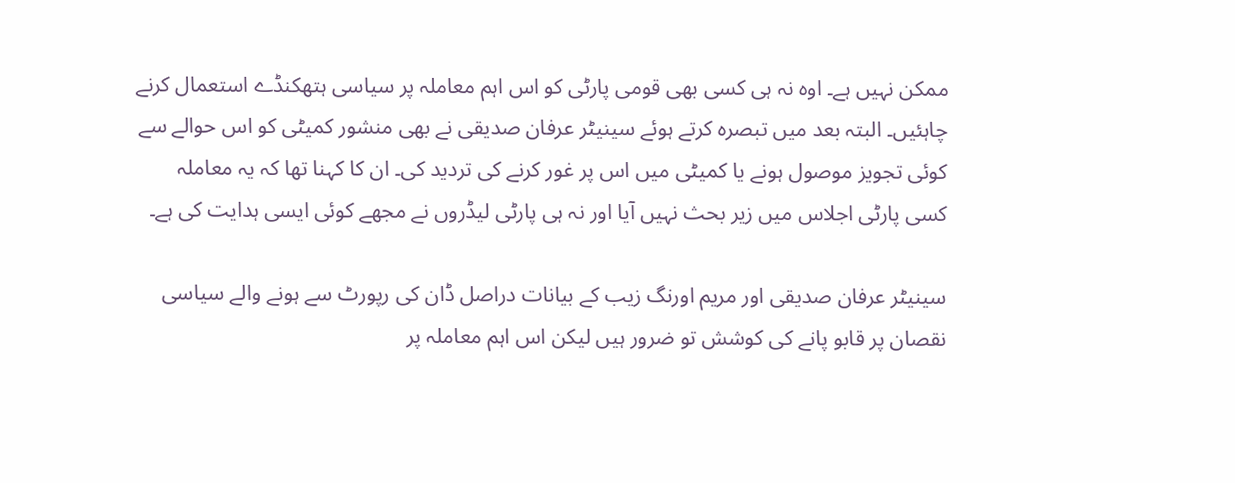ممکن نہیں ہے۔ اوہ نہ ہی کسی بھی قومی پارٹی کو اس اہم معاملہ پر سیاسی ہتھکنڈے استعمال کرنے چاہئیں۔ البتہ بعد میں تبصرہ کرتے ہوئے سینیٹر عرفان صدیقی نے بھی منشور کمیٹی کو اس حوالے سے کوئی تجویز موصول ہونے یا کمیٹی میں اس پر غور کرنے کی تردید کی۔ ان کا کہنا تھا کہ یہ معاملہ کسی پارٹی اجلاس میں زیر بحث نہیں آیا اور نہ ہی پارٹی لیڈروں نے مجھے کوئی ایسی ہدایت کی ہے۔

سینیٹر عرفان صدیقی اور مریم اورنگ زیب کے بیانات دراصل ڈان کی رپورٹ سے ہونے والے سیاسی نقصان پر قابو پانے کی کوشش تو ضرور ہیں لیکن اس اہم معاملہ پر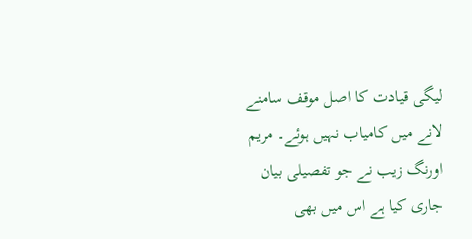لیگی قیادت کا اصل موقف سامنے لانے میں کامیاب نہیں ہوئے۔ مریم اورنگ زیب نے جو تفصیلی بیان جاری کیا ہے اس میں بھی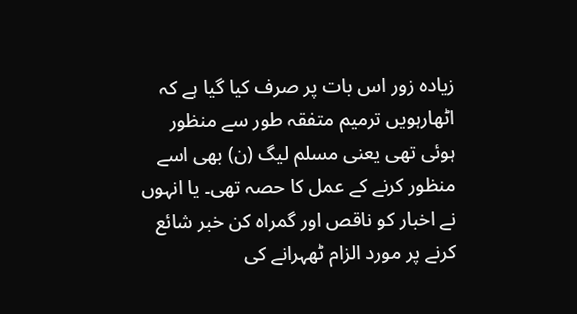زیادہ زور اس بات پر صرف کیا گیا ہے کہ اٹھارہویں ترمیم متفقہ طور سے منظور ہوئی تھی یعنی مسلم لیگ (ن) بھی اسے منظور کرنے کے عمل کا حصہ تھی۔ یا انہوں نے اخبار کو ناقص اور گمراہ کن خبر شائع کرنے پر مورد الزام ٹھہرانے کی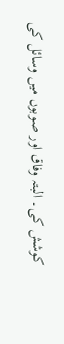کوشش کی۔ البتہ وفاق اور صوبوں میں وسائل کی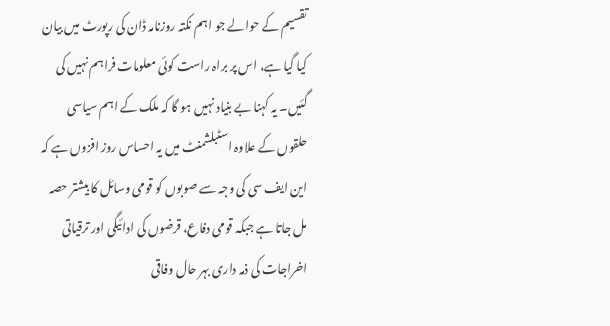تقسیم کے حوالے جو اہم نکتہ روزنامہ ڈان کی رپورٹ میں بیان کیا گیا ہے، اس پر براہ راست کوئی معلومات فراہم نہیں کی گئیں۔ یہ کہنا بے بنیاد نہیں ہو گا کہ ملک کے اہم سیاسی حلقوں کے علاوہ اسٹبلشمنٹ میں یہ احساس روز افزوں ہے کہ این ایف سی کی وجہ سے صوبوں کو قومی وسائل کا بیشتر حصہ مل جاتا ہے جبکہ قومی دفاع، قرضوں کی ادائیگی اور ترقیاتی اخراجات کی ذمہ داری بہر حال وفاقی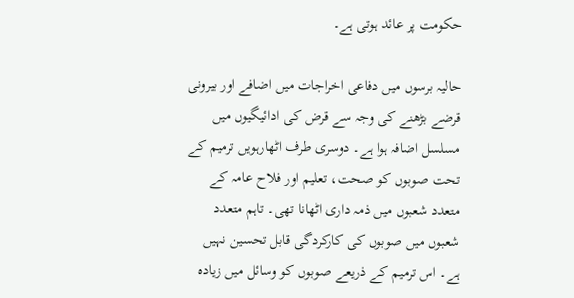حکومت پر عائد ہوتی ہے۔

حالیہ برسوں میں دفاعی اخراجات میں اضافے اور بیرونی قرضے بڑھنے کی وجہ سے قرض کی ادائیگیوں میں مسلسل اضافہ ہوا ہے۔ دوسری طرف اٹھارہویں ترمیم کے تحت صوبوں کو صحت، تعلیم اور فلاح عامہ کے متعدد شعبوں میں ذمہ داری اٹھانا تھی۔ تاہم متعدد شعبوں میں صوبوں کی کارکردگی قابل تحسین نہیں ہے۔ اس ترمیم کے ذریعے صوبوں کو وسائل میں زیادہ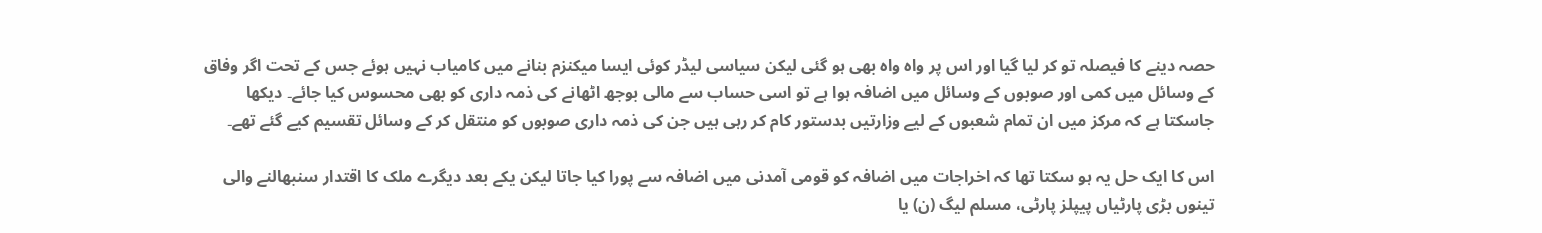حصہ دینے کا فیصلہ تو کر لیا گیا اور اس پر واہ واہ بھی ہو گئی لیکن سیاسی لیڈر کوئی ایسا میکنزم بنانے میں کامیاب نہیں ہوئے جس کے تحت اگر وفاق کے وسائل میں کمی اور صوبوں کے وسائل میں اضافہ ہوا ہے تو اسی حساب سے مالی بوجھ اٹھانے کی ذمہ داری کو بھی محسوس کیا جائے۔ دیکھا جاسکتا ہے کہ مرکز میں ان تمام شعبوں کے لیے وزارتیں بدستور کام کر رہی ہیں جن کی ذمہ داری صوبوں کو منتقل کر کے وسائل تقسیم کیے گئے تھے۔

اس کا ایک حل یہ ہو سکتا تھا کہ اخراجات میں اضافہ کو قومی آمدنی میں اضافہ سے پورا کیا جاتا لیکن یکے بعد دیگرے ملک کا اقتدار سنبھالنے والی تینوں بڑی پارٹیاں پیپلز پارٹی، مسلم لیگ (ن) یا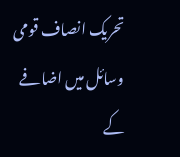تحریک انصاف قومی وسائل میں اضافے کے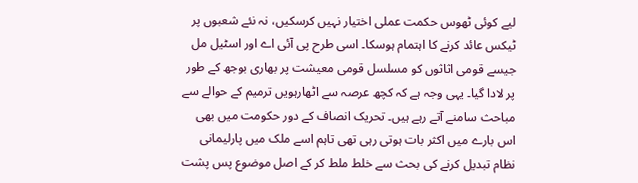لیے کوئی ٹھوس حکمت عملی اختیار نہیں کرسکیں، نہ نئے شعبوں پر ٹیکس عائد کرنے کا اہتمام ہوسکا۔ اسی طرح پی آئی اے اور اسٹیل مل جیسے قومی اثاثوں کو مسلسل قومی معیشت پر بھاری بوجھ کے طور پر لادا گیا۔ یہی وجہ ہے کہ کچھ عرصہ سے اٹھارہویں ترمیم کے حوالے سے مباحث سامنے آتے رہے ہیں۔ تحریک انصاف کے دور حکومت میں بھی اس بارے میں اکثر بات ہوتی رہی تھی تاہم اسے ملک میں پارلیمانی نظام تبدیل کرنے کی بحث سے خلط ملط کر کے اصل موضوع پس پشت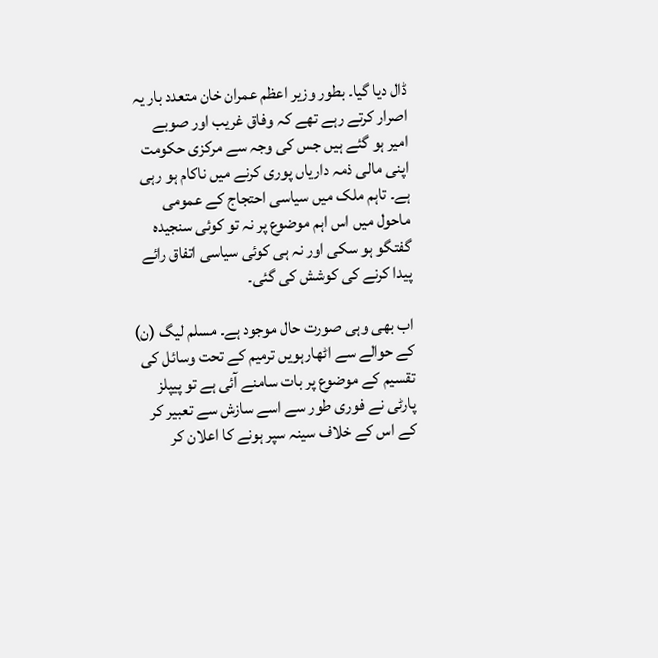ڈال دیا گیا۔ بطور وزیر اعظم عمران خان متعدد بار یہ اصرار کرتے رہے تھے کہ وفاق غریب اور صوبے امیر ہو گئے ہیں جس کی وجہ سے مرکزی حکومت اپنی مالی ذمہ داریاں پوری کرنے میں ناکام ہو رہی ہے۔ تاہم ملک میں سیاسی احتجاج کے عمومی ماحول میں اس اہم موضوع پر نہ تو کوئی سنجیدہ گفتگو ہو سکی اور نہ ہی کوئی سیاسی اتفاق رائے پیدا کرنے کی کوشش کی گئی۔

اب بھی وہی صورت حال موجود ہے۔ مسلم لیگ (ن) کے حوالے سے اٹھارہویں ترمیم کے تحت وسائل کی تقسیم کے موضوع پر بات سامنے آئی ہے تو پیپلز پارٹی نے فوری طور سے اسے سازش سے تعبیر کر کے اس کے خلاف سینہ سپر ہونے کا اعلان کر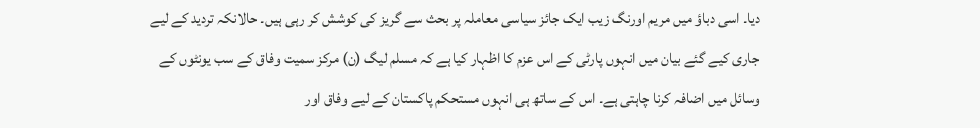دیا۔ اسی دباؤ میں مریم اورنگ زیب ایک جائز سیاسی معاملہ پر بحث سے گریز کی کوشش کر رہی ہیں۔ حالانکہ تردید کے لیے جاری کیے گئے بیان میں انہوں پارٹی کے اس عزم کا اظہار کیا ہے کہ مسلم لیگ (ن) مرکز سمیت وفاق کے سب یونٹوں کے وسائل میں اضافہ کرنا چاہتی ہے۔ اس کے ساتھ ہی انہوں مستحکم پاکستان کے لیے وفاق اور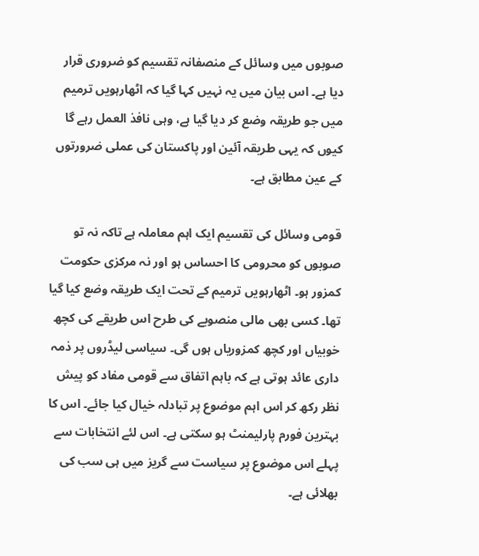صوبوں میں وسائل کے منصفانہ تقسیم کو ضروری قرار دیا ہے۔ اس بیان میں یہ نہیں کہا گیا کہ اٹھارہویں ترمیم میں جو طریقہ وضع کر دیا گیا ہے، وہی نافذ العمل رہے گا کیوں کہ یہی طریقہ آئین اور پاکستان کی عملی ضرورتوں کے عین مطابق ہے۔

قومی وسائل کی تقسیم ایک اہم معاملہ ہے تاکہ نہ تو صوبوں کو محرومی کا احساس ہو اور نہ مرکزی حکومت کمزور ہو۔ اٹھارہویں ترمیم کے تحت ایک طریقہ وضع کیا گیا تھا۔ کسی بھی مالی منصوبے کی طرح اس طریقے کی کچھ خوبیاں اور کچھ کمزوریاں ہوں گی۔ سیاسی لیڈروں پر ذمہ داری عائد ہوتی ہے کہ باہم اتفاق سے قومی مفاد کو پیش نظر رکھ کر اس اہم موضوع پر تبادلہ خیال کیا جائے۔ اس کا بہترین فورم پارلیمنٹ ہو سکتی ہے۔ اس لئے انتخابات سے پہلے اس موضوع پر سیاست سے گریز میں ہی سب کی بھلائی ہے۔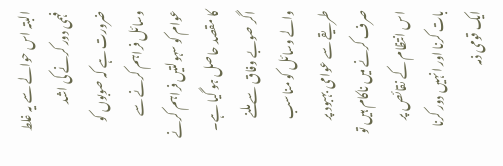البتہ اس حوالے سے یہ غلط فہمی دور کرنے کی اشد ضرورت ہے کہ صوبوں کو وسائل فراہم کرنے سے عوام کو سہولتیں فراہم کرنے کا مقصد حاصل ہو گیا ہے۔ اگر صوبے وفاق سے ملنے والے وسائل کو مناسب طریقے سے عوامی بہبود پر صرف کرنے میں ناکام ہیں تو اس انتظام کے نقائص پر بات کرنا اور انہیں دور کرنا ایک قومی ذمہ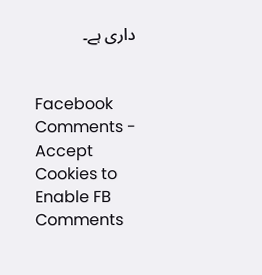داری ہے۔


Facebook Comments - Accept Cookies to Enable FB Comments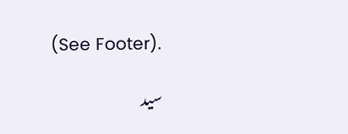(See Footer).

سید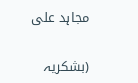مجاہد علی

(بشکریہ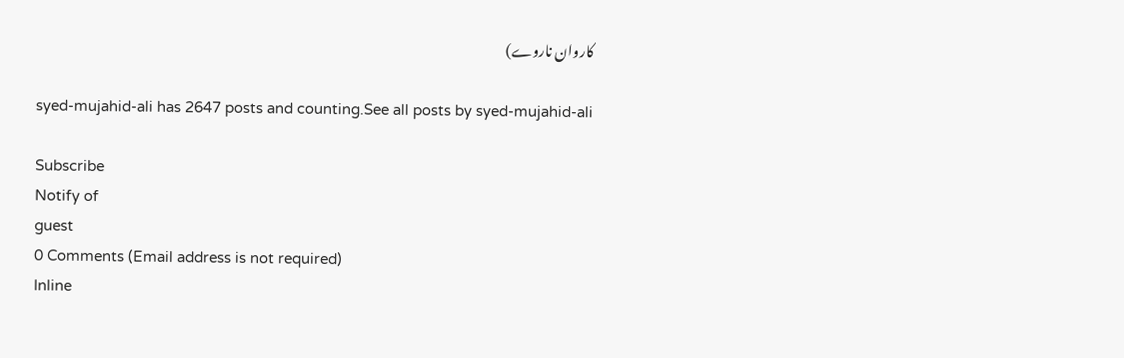کاروان ناروے)

syed-mujahid-ali has 2647 posts and counting.See all posts by syed-mujahid-ali

Subscribe
Notify of
guest
0 Comments (Email address is not required)
Inline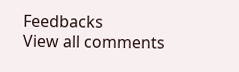Feedbacks
View all comments